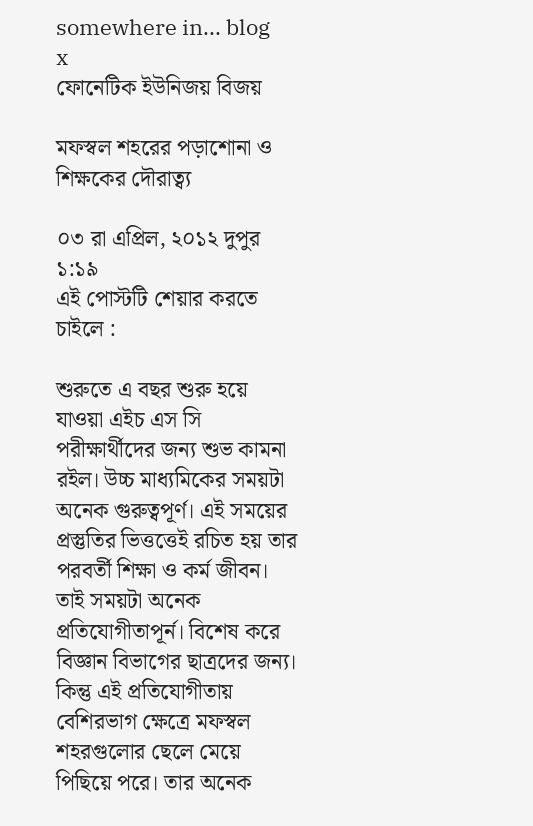somewhere in... blog
x
ফোনেটিক ইউনিজয় বিজয়

মফস্বল শহরের পড়াশোনা ও শিক্ষকের দৌরাত্ব্য

০৩ রা এপ্রিল, ২০১২ দুপুর ১:১৯
এই পোস্টটি শেয়ার করতে চাইলে :

শুরুতে এ বছর শুরু হয়ে যাওয়া এইচ এস সি পরীক্ষার্থীদের জন্য শুভ কামনা রইল। উচ্চ মাধ্যমিকের সময়টা অনেক গুরুত্বপূর্ণ। এই সময়ের প্রস্তুতির ভিত্তত্তেই রচিত হয় তার পরবর্তী শিক্ষা ও কর্ম জীবন। তাই সময়টা অনেক প্রতিযোগীতাপূর্ন। বিশেষ করে বিজ্ঞান বিভাগের ছাত্রদের জন্য। কিন্তু এই প্রতিযোগীতায় বেশিরভাগ ক্ষেত্রে মফস্বল শহরগুলোর ছেলে মেয়ে পিছিয়ে পরে। তার অনেক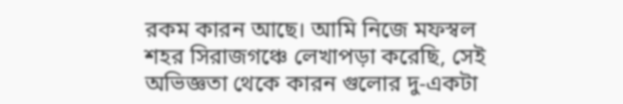রকম কারন আছে। আমি নিজে মফস্বল শহর সিরাজগঞ্চে লেখাপড়া করেছি, সেই অভিজ্ঞতা থেকে কারন গুলোর দু-একটা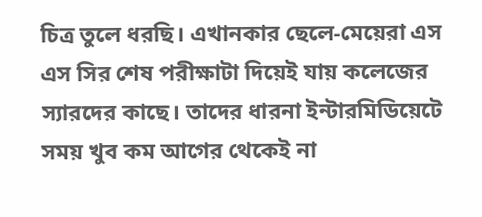চিত্র তুলে ধরছি। এখানকার ছেলে-মেয়েরা এস এস সির শেষ পরীক্ষাটা দিয়েই যায় কলেজের স্যারদের কাছে। তাদের ধারনা ইন্টারমিডিয়েটে সময় খুব কম আগের থেকেই না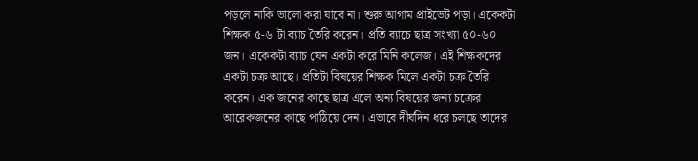পড়লে নাকি ভালো করা যাবে না। শুরু আগাম প্রাইভেট পড়া। একেকটা শিক্ষক ৫-৬ টা ব্যাচ তৈরি করেন। প্রতি ব্যাচে ছাত্র সংখ্যা ৫০-৬০ জন। একেকটা ব্যাচ যেন একটা করে মিনি কলেজ। এই শিক্ষকদের একটা চক্র আছে। প্রতিটা বিষয়ের শিক্ষক মিলে একটা চক্র তৈরি করেন। এক জনের কাছে ছাত্র এলে অন্য বিষয়ের জন্য চক্রের আরেকজনের কাছে পাঠিয়ে দেন। এভাবে দীর্ঘদিন ধরে চলছে তাদের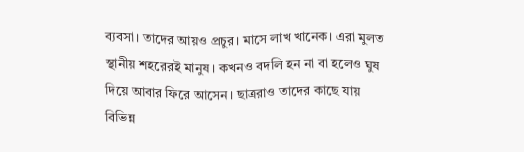ব্যবসা। তাদের আয়ও প্রচুর। মাসে লাখ খানেক। এরা মুলত স্থানীয় শহরেরই মানুষ। কখনও বদলি হন না বা হলেও ঘুষ দিয়ে আবার ফিরে আসেন। ছাত্ররাও তাদের কাছে যায় বিভিন্ন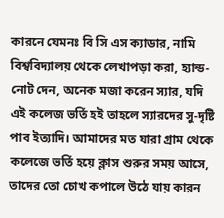কারনে যেমনঃ বি সি এস ক্যাডার, নামি বিশ্ববিদ্যালয় থেকে লেখাপড়া করা, হ্যান্ড-নোট দেন, অনেক মজা করেন স্যার, যদি এই কলেজ ভর্তি হই তাহলে স্যারদের সু-দৃষ্টি পাব ইত্যাদি। আমাদের মত যারা গ্রাম থেকে কলেজে ভর্তি হয়ে ক্লাস শুরুর সময় আসে, তাদের তো চোখ কপালে উঠে যায় কারন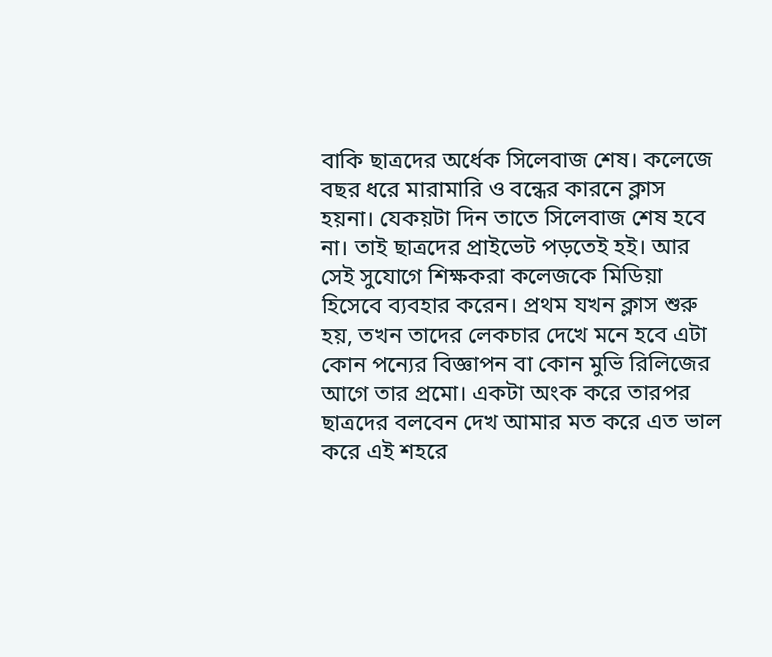বাকি ছাত্রদের অর্ধেক সিলেবাজ শেষ। কলেজে বছর ধরে মারামারি ও বন্ধের কারনে ক্লাস হয়না। যেকয়টা দিন তাতে সিলেবাজ শেষ হবে না। তাই ছাত্রদের প্রাইভেট পড়তেই হই। আর সেই সুযোগে শিক্ষকরা কলেজকে মিডিয়া হিসেবে ব্যবহার করেন। প্রথম যখন ক্লাস শুরু হয়, তখন তাদের লেকচার দেখে মনে হবে এটা কোন পন্যের বিজ্ঞাপন বা কোন মুভি রিলিজের আগে তার প্রমো। একটা অংক করে তারপর ছাত্রদের বলবেন দেখ আমার মত করে এত ভাল করে এই শহরে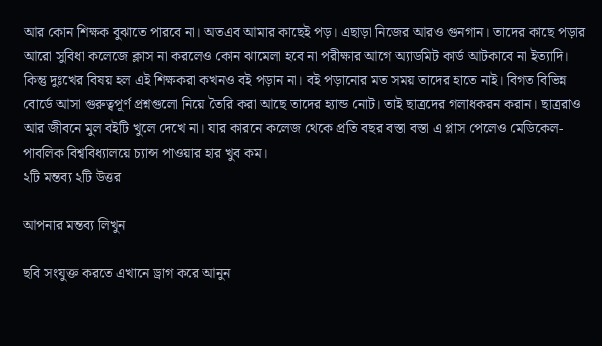আর কোন শিক্ষক বুঝাতে পারবে না। অতএব আমার কাছেই পড়। এছাড়া নিজের আরও গুনগান। তাদের কাছে পড়ার আরো সুবিধা কলেজে ক্লাস না করলেও কোন ঝামেলা হবে না পরীক্ষার আগে অ্যাডমিট কার্ড আটকাবে না ইত্যাদি। কিন্তু দুঃখের বিষয় হল এই শিক্ষকরা কখনও বই পড়ান না। বই পড়ানোর মত সময় তাদের হাতে নাই। বিগত বিভিন্ন বোর্ডে আসা গুরুত্বপূর্ণ প্রশ্নগুলো নিয়ে তৈরি করা আছে তাদের হ্যান্ড নোট। তাই ছাত্রদের গলাধকরন করান। ছাত্ররাও আর জীবনে মুল বইটি খুলে দেখে না। যার কারনে কলেজ থেকে প্রতি বছর বস্তা বস্তা এ প্লাস পেলেও মেডিকেল-পাবলিক বিশ্ববিধ্যালয়ে চ্যান্স পাওয়ার হার খুব কম।
২টি মন্তব্য ২টি উত্তর

আপনার মন্তব্য লিখুন

ছবি সংযুক্ত করতে এখানে ড্রাগ করে আনুন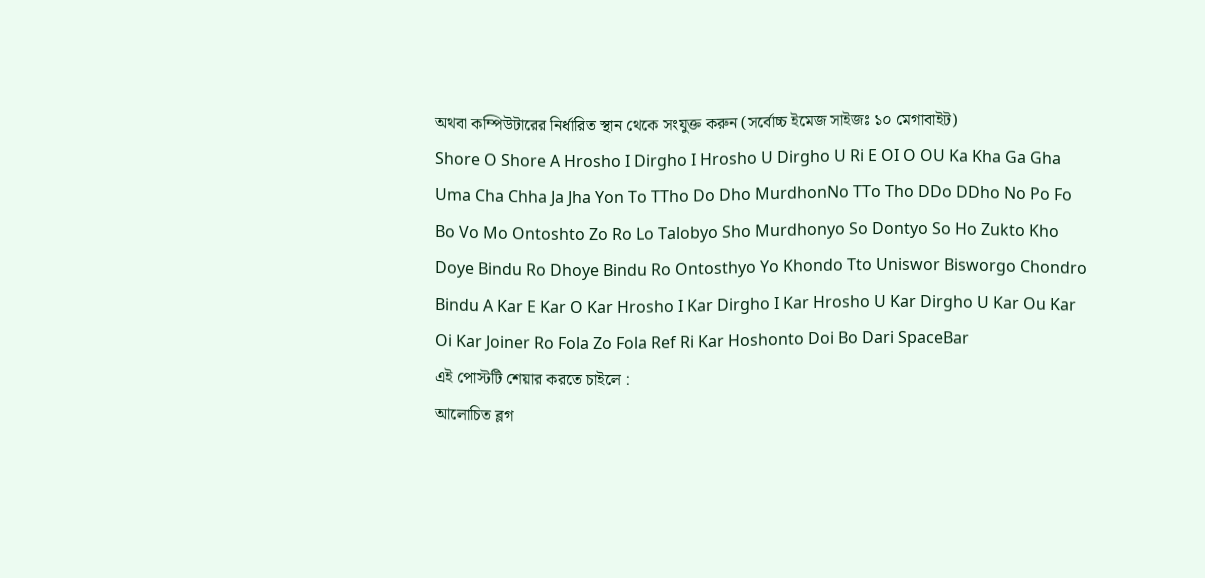অথবা কম্পিউটারের নির্ধারিত স্থান থেকে সংযুক্ত করুন (সর্বোচ্চ ইমেজ সাইজঃ ১০ মেগাবাইট)
Shore O Shore A Hrosho I Dirgho I Hrosho U Dirgho U Ri E OI O OU Ka Kha Ga Gha Uma Cha Chha Ja Jha Yon To TTho Do Dho MurdhonNo TTo Tho DDo DDho No Po Fo Bo Vo Mo Ontoshto Zo Ro Lo Talobyo Sho Murdhonyo So Dontyo So Ho Zukto Kho Doye Bindu Ro Dhoye Bindu Ro Ontosthyo Yo Khondo Tto Uniswor Bisworgo Chondro Bindu A Kar E Kar O Kar Hrosho I Kar Dirgho I Kar Hrosho U Kar Dirgho U Kar Ou Kar Oi Kar Joiner Ro Fola Zo Fola Ref Ri Kar Hoshonto Doi Bo Dari SpaceBar
এই পোস্টটি শেয়ার করতে চাইলে :
আলোচিত ব্লগ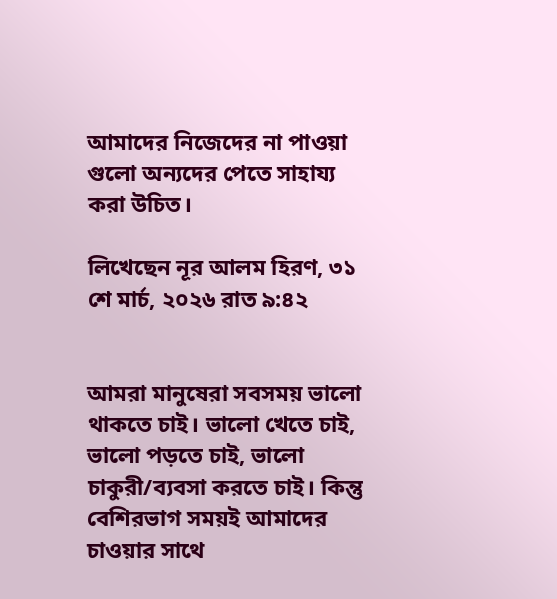আমাদের নিজেদের না পাওয়া গুলো অন্যদের পেতে সাহায্য করা উচিত।

লিখেছেন নূর আলম হিরণ, ৩১ শে মার্চ, ২০২৬ রাত ৯:৪২


আমরা মানুষেরা সবসময় ভালো থাকতে চাই। ভালো খেতে চাই, ভালো পড়তে চাই, ভালো চাকুরী/ব্যবসা করতে চাই। কিন্তু বেশিরভাগ সময়ই আমাদের চাওয়ার সাথে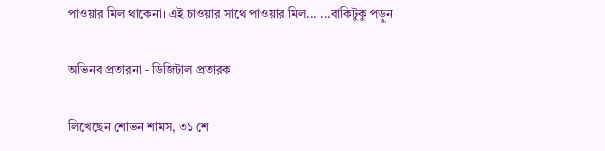পাওয়ার মিল থাকেনা। এই চাওয়ার সাথে পাওয়ার মিল... ...বাকিটুকু পড়ুন

অভিনব প্রতারনা - ডিজিটাল প্রতারক

লিখেছেন শোভন শামস, ৩১ শে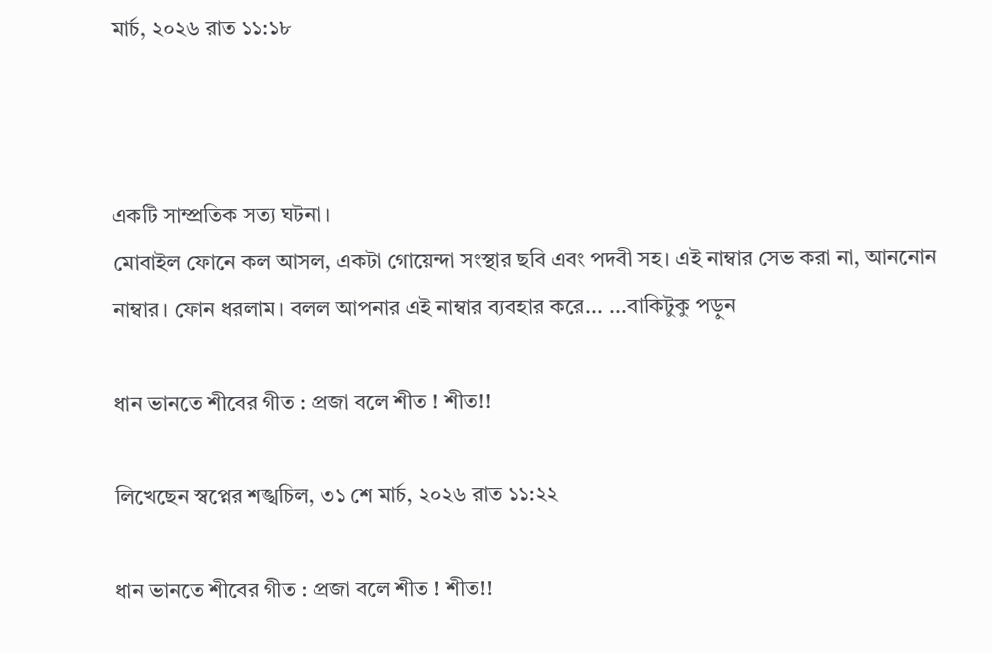মার্চ, ২০২৬ রাত ১১:১৮



একটি সাম্প্রতিক সত্য ঘটনা।
মোবাইল ফোনে কল আসল, একটা গোয়েন্দা সংস্থার ছবি এবং পদবী সহ। এই নাম্বার সেভ করা না, আননোন নাম্বার। ফোন ধরলাম। বলল আপনার এই নাম্বার ব্যবহার করে... ...বাকিটুকু পড়ুন

ধান ভানতে শীবের গীত : প্রজা বলে শীত ! শীত!!

লিখেছেন স্বপ্নের শঙ্খচিল, ৩১ শে মার্চ, ২০২৬ রাত ১১:২২

ধান ভানতে শীবের গীত : প্রজা বলে শীত ! শীত!!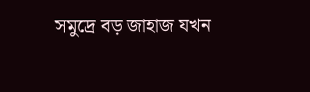সমুদ্রে বড় জাহাজ যখন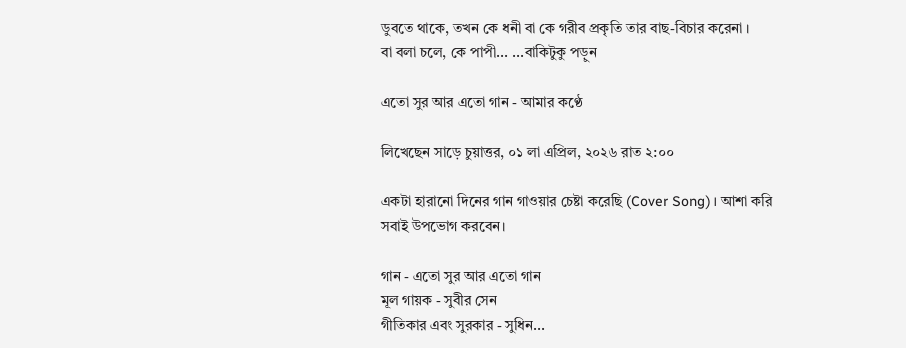ডুবতে থাকে, তখন কে ধনী বা কে গরীব প্রকৃতি তার বাছ-বিচার করেনা ।
বা বলা চলে, কে পাপী... ...বাকিটুকু পড়ুন

এতো সুর আর এতো গান - আমার কণ্ঠে

লিখেছেন সাড়ে চুয়াত্তর, ০১ লা এপ্রিল, ২০২৬ রাত ২:০০

একটা হারানো দিনের গান গাওয়ার চেষ্টা করেছি (Cover Song)। আশা করি সবাই উপভোগ করবেন।

গান - এতো সুর আর এতো গান
মূল গায়ক - সুবীর সেন
গীতিকার এবং সুরকার - সুধিন...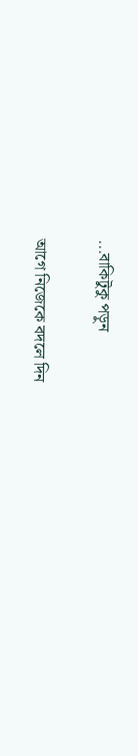...বাকিটুকু পড়ুন

আগে নিজেকে বদলে দিন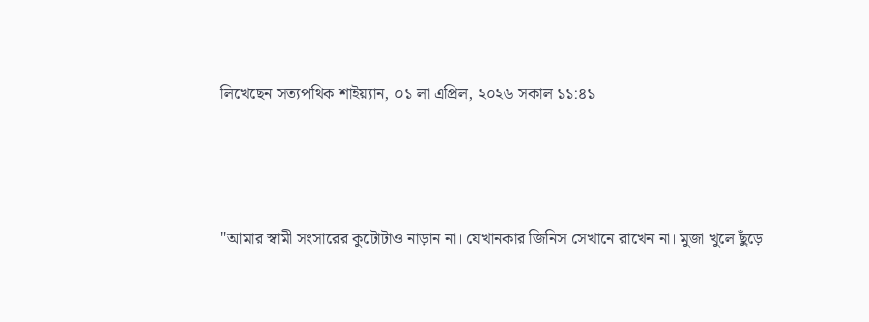লিখেছেন সত্যপথিক শাইয়্যান, ০১ লা এপ্রিল, ২০২৬ সকাল ১১:৪১



"আমার স্বামী সংসারের কুটোটাও নাড়ান না। যেখানকার জিনিস সেখানে রাখেন না। মুজা খুলে ছুঁড়ে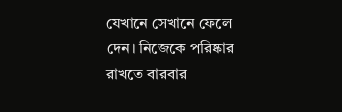যেখানে সেখানে ফেলে দেন। নিজেকে পরিষ্কার রাখতে বারবার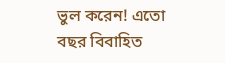ভুল করেন! এতো বছর বিবাহিত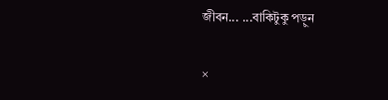জীবন... ...বাকিটুকু পড়ুন

×